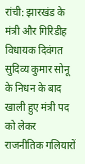रांची: झारखंड के मंत्री और गिरिडीह विधायक दिवंगत सुदिव्य कुमार सोनू के निधन के बाद खाली हुए मंत्री पद को लेकर राजनीतिक गलियारों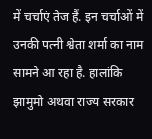में चर्चाएं तेज हैं. इन चर्चाओं में उनकी पत्नी श्वेता शर्मा का नाम सामने आ रहा है. हालांकि झामुमो अथवा राज्य सरकार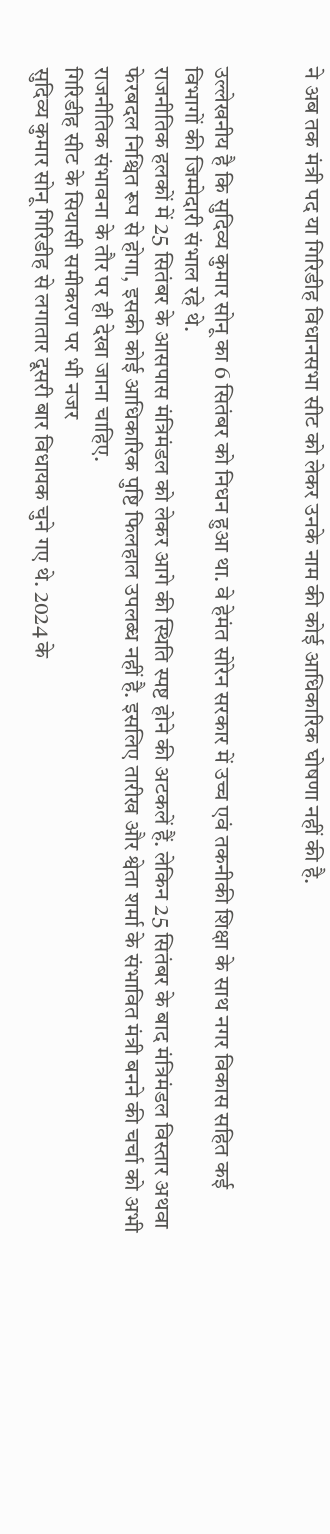ने अब तक मंत्री पद या गिरिडीह विधानसभा सीट को लेकर उनके नाम की कोई आधिकारिक घोषणा नहीं की है.


उल्लेखनीय है कि सुदिव्य कुमार सोनू का 6 सितंबर को निधन हुआ था. वे हेमंत सोरेन सरकार में उच्च एवं तकनीकी शिक्षा के साथ नगर विकास सहित कई विभागों की जिम्मेदारी संभाल रहे थे.
राजनीतिक हलकों में 25 सितंबर के आसपास मंत्रिमंडल को लेकर आगे की स्थिति स्पष्ट होने की अटकलें हैं. लेकिन 25 सितंबर के बाद मंत्रिमंडल विस्तार अथवा फेरबदल निश्चित रूप से होगा, इसकी कोई आधिकारिक पुष्टि फिलहाल उपलब्ध नहीं है. इसलिए तारीख और श्वेता शर्मा के संभावित मंत्री बनने की चर्चा को अभी राजनीतिक संभावना के तौर पर ही देखा जाना चाहिए.
गिरिडीह सीट के सियासी समीकरण पर भी नजर
सुदिव्य कुमार सोनू गिरिडीह से लगातार दूसरी बार विधायक चुने गए थे. 2024 के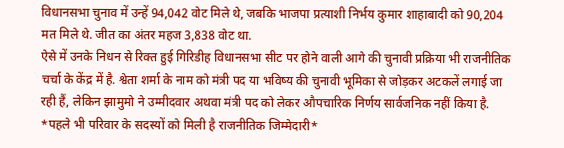विधानसभा चुनाव में उन्हें 94,042 वोट मिले थे, जबकि भाजपा प्रत्याशी निर्भय कुमार शाहाबादी को 90,204 मत मिले थे. जीत का अंतर महज 3,838 वोट था.
ऐसे में उनके निधन से रिक्त हुई गिरिडीह विधानसभा सीट पर होने वाली आगे की चुनावी प्रक्रिया भी राजनीतिक चर्चा के केंद्र में है. श्वेता शर्मा के नाम को मंत्री पद या भविष्य की चुनावी भूमिका से जोड़कर अटकलें लगाई जा रही हैं, लेकिन झामुमो ने उम्मीदवार अथवा मंत्री पद को लेकर औपचारिक निर्णय सार्वजनिक नहीं किया है.
*पहले भी परिवार के सदस्यों को मिली है राजनीतिक जिम्मेदारी*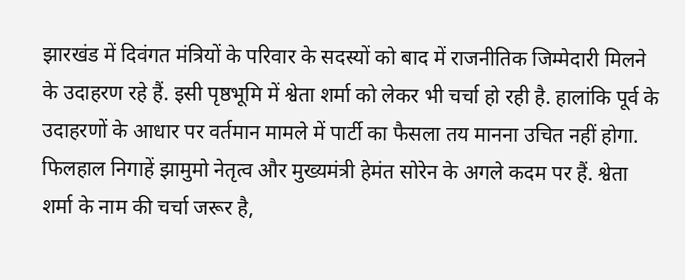झारखंड में दिवंगत मंत्रियों के परिवार के सदस्यों को बाद में राजनीतिक जिम्मेदारी मिलने के उदाहरण रहे हैं. इसी पृष्ठभूमि में श्वेता शर्मा को लेकर भी चर्चा हो रही है. हालांकि पूर्व के उदाहरणों के आधार पर वर्तमान मामले में पार्टी का फैसला तय मानना उचित नहीं होगा.
फिलहाल निगाहें झामुमो नेतृत्व और मुख्यमंत्री हेमंत सोरेन के अगले कदम पर हैं. श्वेता शर्मा के नाम की चर्चा जरूर है,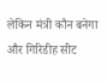लेकिन मंत्री कौन बनेगा और गिरिडीह सीट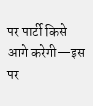पर पार्टी किसे आगे करेगी—इस पर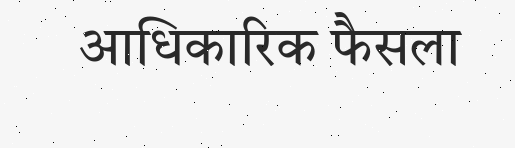आधिकारिक फैसला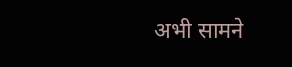अभी सामने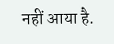नहीं आया है.